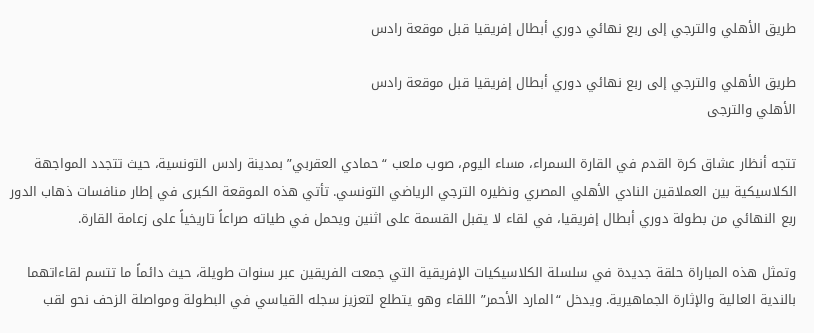طريق الأهلي والترجي إلى ربع نهائي دوري أبطال إفريقيا قبل موقعة رادس

طريق الأهلي والترجي إلى ربع نهائي دوري أبطال إفريقيا قبل موقعة رادس
الأهلي والترجى

تتجه أنظار عشاق كرة القدم في القارة السمراء، مساء اليوم، صوب ملعب “حمادي العقربي” بمدينة رادس التونسية، حيث تتجدد المواجهة الكلاسيكية بين العملاقين النادي الأهلي المصري ونظيره الترجي الرياضي التونسي. تأتي هذه الموقعة الكبرى في إطار منافسات ذهاب الدور ربع النهائي من بطولة دوري أبطال إفريقيا، في لقاء لا يقبل القسمة على اثنين ويحمل في طياته صراعاً تاريخياً على زعامة القارة.

وتمثل هذه المباراة حلقة جديدة في سلسلة الكلاسيكيات الإفريقية التي جمعت الفريقين عبر سنوات طويلة، حيث دائماً ما تتسم لقاءاتهما بالندية العالية والإثارة الجماهيرية. ويدخل “المارد الأحمر” اللقاء وهو يتطلع لتعزيز سجله القياسي في البطولة ومواصلة الزحف نحو لقب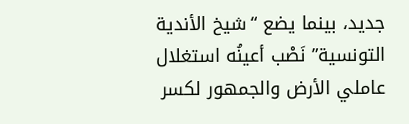جديد، بينما يضع “شيخ الأندية التونسية” نَصْب أعينُه استغلال عاملي الأرض والجمهور لكسر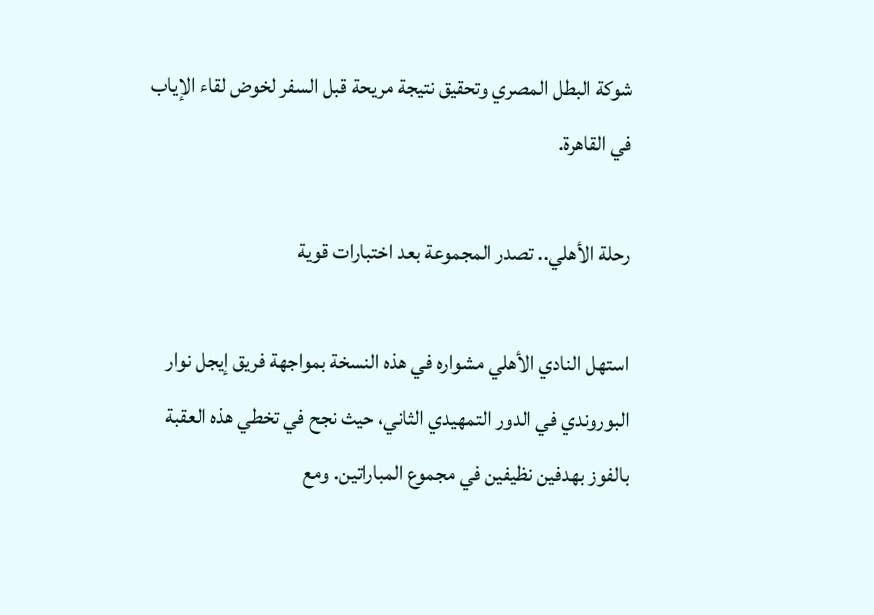شوكة البطل المصري وتحقيق نتيجة مريحة قبل السفر لخوض لقاء الإياب في القاهرة.

رحلة الأهلي.. تصدر المجموعة بعد اختبارات قوية

استهل النادي الأهلي مشواره في هذه النسخة بمواجهة فريق إيجل نوار البوروندي في الدور التمهيدي الثاني، حيث نجح في تخطي هذه العقبة بالفوز بهدفين نظيفين في مجموع المباراتين. ومع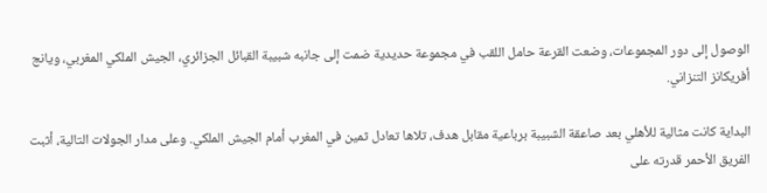الوصول إلى دور المجموعات، وضعت القرعة حامل اللقب في مجموعة حديدية ضمت إلى جانبه شبيبة القبائل الجزائري، الجيش الملكي المغربي، ويانج أفريكانز التنزاني.

البداية كانت مثالية للأهلي بعد صاعقة الشبيبة برباعية مقابل هدف، تلاها تعادل ثمين في المغرب أمام الجيش الملكي. وعلى مدار الجولات التالية، أثبت الفريق الأحمر قدرته على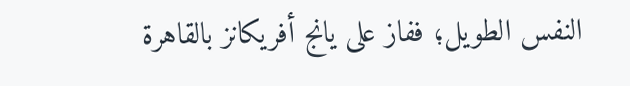النفس الطويل؛ ففاز على يانج أفريكانز بالقاهرة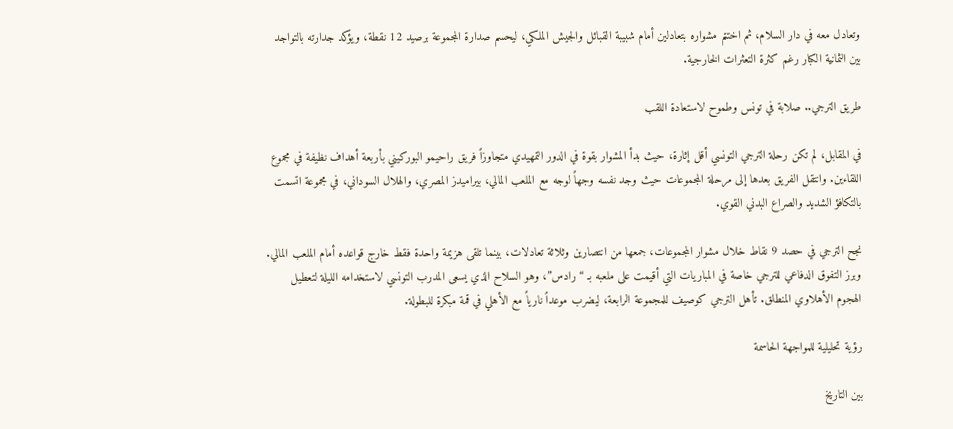وتعادل معه في دار السلام، ثم اختتم مشواره بتعادلين أمام شبيبة القبائل والجيش الملكي، ليحسم صدارة المجموعة برصيد 12 نقطة، ويؤكد جدارته بالتواجد بين الثمانية الكبار رغم كثرة التعثرات الخارجية.

طريق الترجي.. صلابة في تونس وطموح لاستعادة اللقب

في المقابل، لم تكن رحلة الترجي التونسي أقل إثارة، حيث بدأ المشوار بقوة في الدور التمهيدي متجاوزاً فريق راحيمو البوركيني بأربعة أهداف نظيفة في مجموع اللقاءين. وانتقل الفريق بعدها إلى مرحلة المجموعات حيث وجد نفسه وجهاً لوجه مع الملعب المالي، بيراميدز المصري، والهلال السوداني، في مجموعة اتسمت بالتكافؤ الشديد والصراع البدني القوي.

نجح الترجي في حصد 9 نقاط خلال مشوار المجموعات، جمعها من انتصارين وثلاثة تعادلات، بينما تلقى هزيمة واحدة فقط خارج قواعده أمام الملعب المالي. وبرز التفوق الدفاعي للترجي خاصة في المباريات التي أقيمت على ملعبه بـ “رادس”، وهو السلاح الذي يسعى المدرب التونسي لاستخدامه الليلة لتعطيل الهجوم الأهلاوي المنطلق. تأهل الترجي كوصيف للمجموعة الرابعة، ليضرب موعداً نارياً مع الأهلي في قمة مبكرة للبطولة.

رؤية تحليلية للمواجهة الحاسمة

بين التاريخ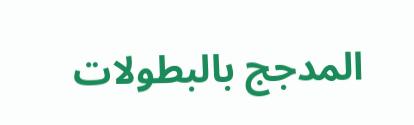المدجج بالبطولات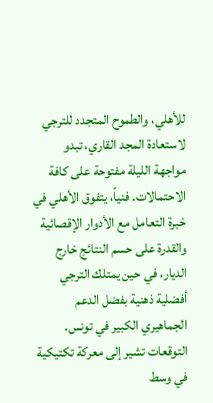للأهلي، والطموح المتجدد للترجي لاستعادة المجد القاري، تبدو مواجهة الليلة مفتوحة على كافة الاحتمالات. فنياً، يتفوق الأهلي في خبرة التعامل مع الأدوار الإقصائية والقدرة على حسم النتائج خارج الديار، في حين يمتلك الترجي أفضلية ذهنية بفضل الدعم الجماهيري الكبير في تونس. التوقعات تشير إلى معركة تكتيكية في وسط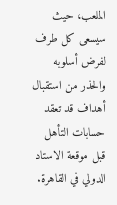الملعب، حيث سيسعى كل طرف لفرض أسلوبه والحذر من استقبال أهداف قد تعقد حسابات التأهل قبل موقعة الاستاد الدولي في القاهرة.